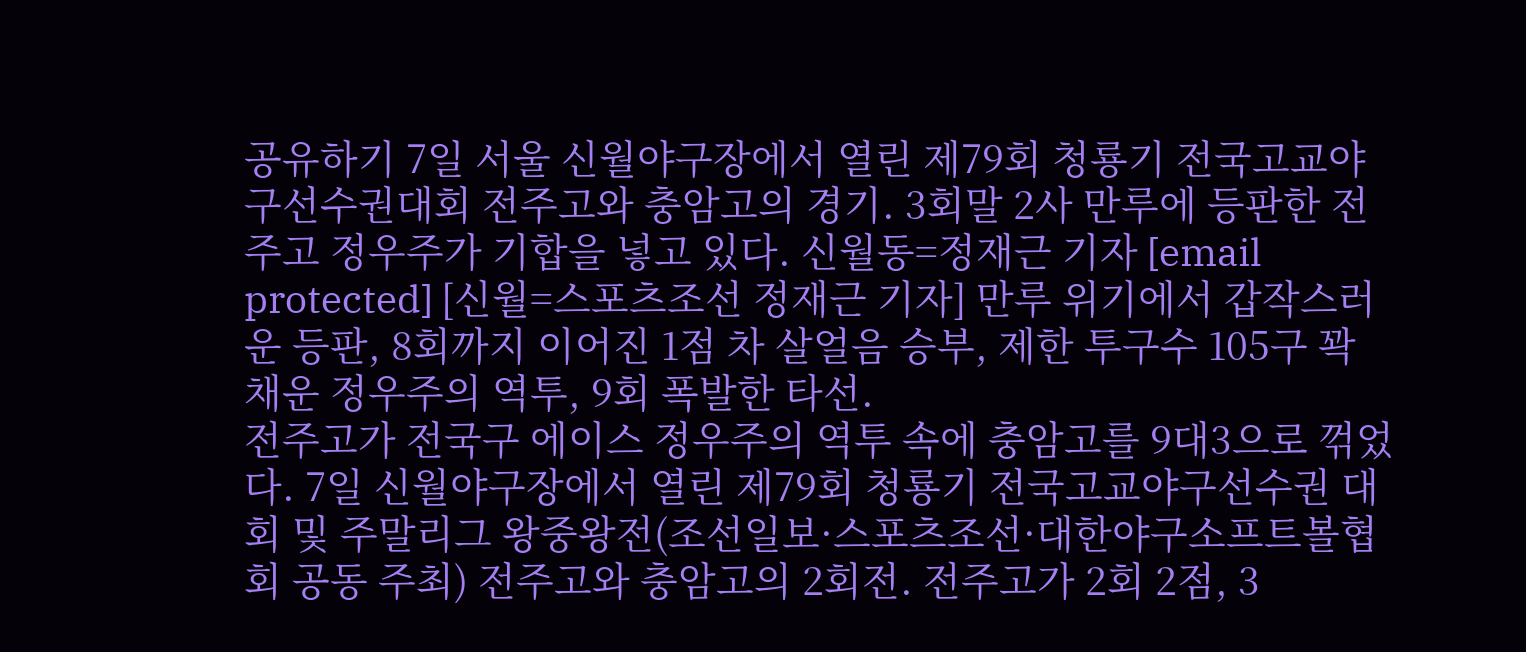공유하기 7일 서울 신월야구장에서 열린 제79회 청룡기 전국고교야구선수권대회 전주고와 충암고의 경기. 3회말 2사 만루에 등판한 전주고 정우주가 기합을 넣고 있다. 신월동=정재근 기자 [email protected] [신월=스포츠조선 정재근 기자] 만루 위기에서 갑작스러운 등판, 8회까지 이어진 1점 차 살얼음 승부, 제한 투구수 105구 꽉 채운 정우주의 역투, 9회 폭발한 타선.
전주고가 전국구 에이스 정우주의 역투 속에 충암고를 9대3으로 꺾었다. 7일 신월야구장에서 열린 제79회 청룡기 전국고교야구선수권 대회 및 주말리그 왕중왕전(조선일보·스포츠조선·대한야구소프트볼협회 공동 주최) 전주고와 충암고의 2회전. 전주고가 2회 2점, 3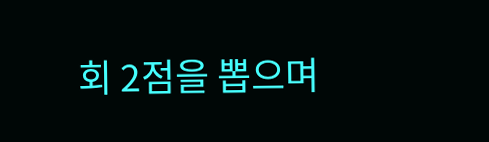회 2점을 뽑으며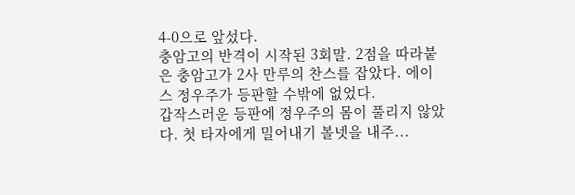4-0으로 앞섰다.
충암고의 반격이 시작된 3회말. 2점을 따라붙은 충암고가 2사 만루의 찬스를 잡았다. 에이스 정우주가 등판할 수밖에 없었다.
갑작스러운 등판에 정우주의 몸이 풀리지 않았다. 첫 타자에게 밀어내기 볼넷을 내주...